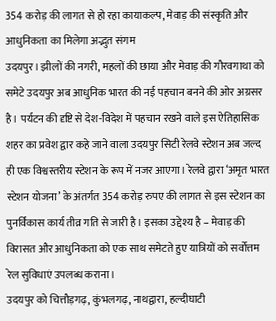354 करोड़ की लागत से हो रहा कायाकल्प, मेवाड़ की संस्कृति और आधुनिकता का मिलेगा अद्भुत संगम
उदयपुर। झीलों की नगरी, महलों की छाया और मेवाड़ की गौरवगाथा को समेटे उदयपुर अब आधुनिक भारत की नई पहचान बनने की ओर अग्रसर है। पर्यटन की दृष्टि से देश-विदेश में पहचान रखने वाले इस ऐतिहासिक शहर का प्रवेश द्वार कहे जाने वाला उदयपुर सिटी रेलवे स्टेशन अब जल्द ही एक विश्वस्तरीय स्टेशन के रूप में नजर आएगा। रेलवे द्वारा ‘अमृत भारत स्टेशन योजना’ के अंतर्गत 354 करोड़ रुपए की लागत से इस स्टेशन का पुनर्विकास कार्य तीव्र गति से जारी है। इसका उद्देश्य है – मेवाड़ की विरासत और आधुनिकता को एक साथ समेटते हुए यात्रियों को सर्वोत्तम रेल सुविधाएं उपलब्ध कराना।
उदयपुर को चित्तौड़गढ़, कुंभलगढ़, नाथद्वारा, हल्दीघाटी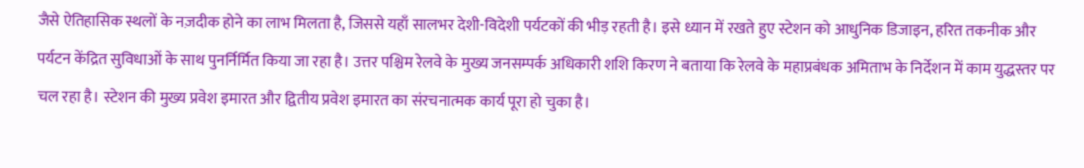जैसे ऐतिहासिक स्थलों के नज़दीक होने का लाभ मिलता है, जिससे यहाँ सालभर देशी-विदेशी पर्यटकों की भीड़ रहती है। इसे ध्यान में रखते हुए स्टेशन को आधुनिक डिजाइन, हरित तकनीक और पर्यटन केंद्रित सुविधाओं के साथ पुनर्निर्मित किया जा रहा है। उत्तर पश्चिम रेलवे के मुख्य जनसम्पर्क अधिकारी शशि किरण ने बताया कि रेलवे के महाप्रबंधक अमिताभ के निर्देशन में काम युद्धस्तर पर चल रहा है। स्टेशन की मुख्य प्रवेश इमारत और द्वितीय प्रवेश इमारत का संरचनात्मक कार्य पूरा हो चुका है।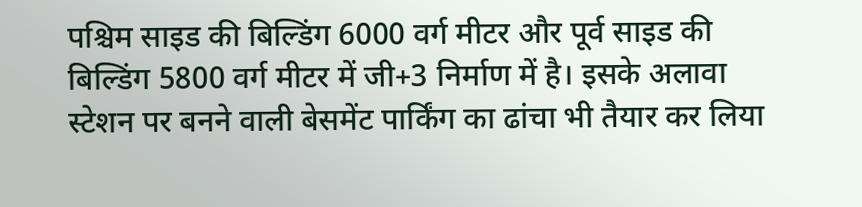पश्चिम साइड की बिल्डिंग 6000 वर्ग मीटर और पूर्व साइड की बिल्डिंग 5800 वर्ग मीटर में जी+3 निर्माण में है। इसके अलावा स्टेशन पर बनने वाली बेसमेंट पार्किंग का ढांचा भी तैयार कर लिया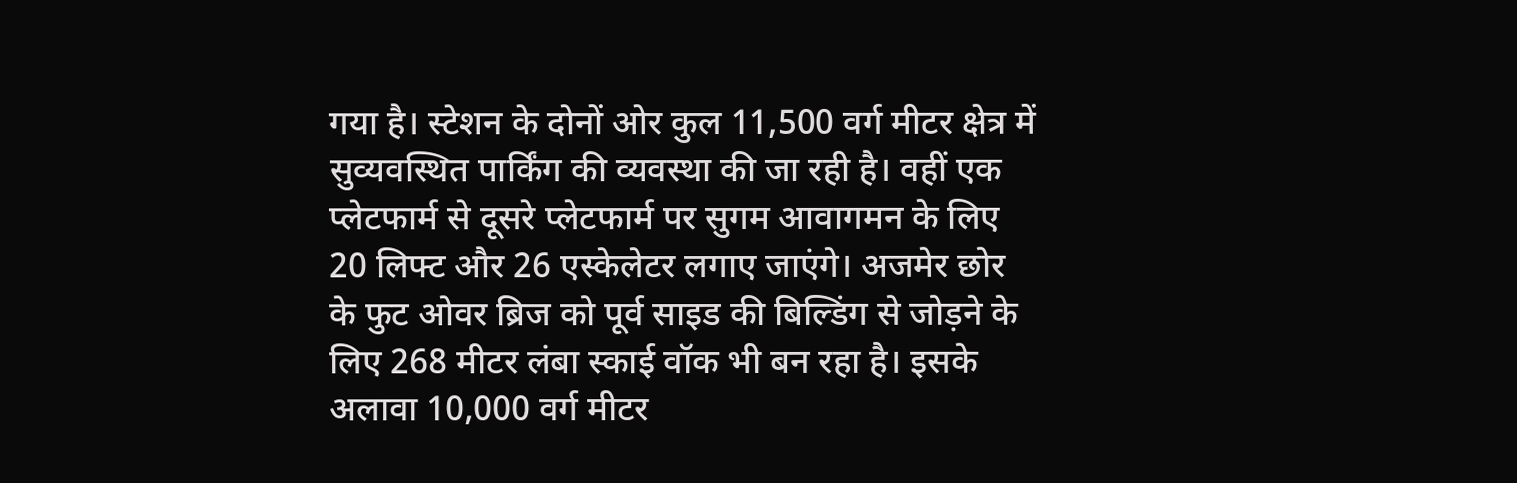गया है। स्टेशन के दोनों ओर कुल 11,500 वर्ग मीटर क्षेत्र में सुव्यवस्थित पार्किंग की व्यवस्था की जा रही है। वहीं एक प्लेटफार्म से दूसरे प्लेटफार्म पर सुगम आवागमन के लिए 20 लिफ्ट और 26 एस्केलेटर लगाए जाएंगे। अजमेर छोर के फुट ओवर ब्रिज को पूर्व साइड की बिल्डिंग से जोड़ने के लिए 268 मीटर लंबा स्काई वॉक भी बन रहा है। इसके अलावा 10,000 वर्ग मीटर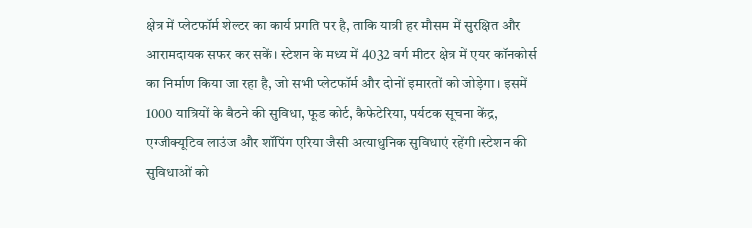क्षेत्र में प्लेटफॉर्म शेल्टर का कार्य प्रगति पर है, ताकि यात्री हर मौसम में सुरक्षित और आरामदायक सफर कर सकें। स्टेशन के मध्य में 4032 वर्ग मीटर क्षेत्र में एयर कॉनकोर्स का निर्माण किया जा रहा है, जो सभी प्लेटफॉर्म और दोनों इमारतों को जोड़ेगा। इसमें 1000 यात्रियों के बैठने की सुविधा, फूड कोर्ट, कैफेटेरिया, पर्यटक सूचना केंद्र, एग्जीक्यूटिव लाउंज और शॉपिंग एरिया जैसी अत्याधुनिक सुविधाएं रहेंगी।स्टेशन की सुविधाओं को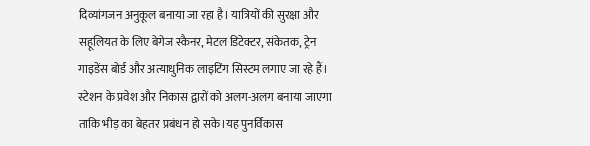दिव्यांगजन अनुकूल बनाया जा रहा है। यात्रियों की सुरक्षा और सहूलियत के लिए बेगेज स्कैनर, मेटल डिटेक्टर, संकेतक, ट्रेन गाइडेंस बोर्ड और अत्याधुनिक लाइटिंग सिस्टम लगाए जा रहे हैं। स्टेशन के प्रवेश और निकास द्वारों को अलग-अलग बनाया जाएगा ताकि भीड़ का बेहतर प्रबंधन हो सके।यह पुनर्विकास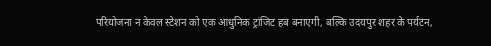परियोजना न केवल स्टेशन को एक आधुनिक ट्रांजिट हब बनाएगी, बल्कि उदयपुर शहर के पर्यटन,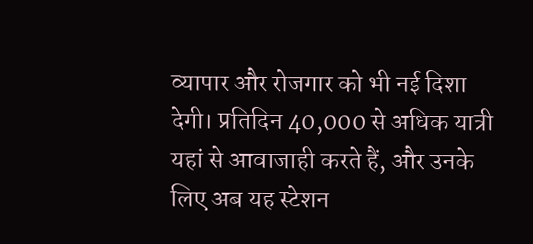व्यापार और रोजगार को भी नई दिशा देगी। प्रतिदिन 40,000 से अधिक यात्री यहां से आवाजाही करते हैं, और उनके लिए अब यह स्टेशन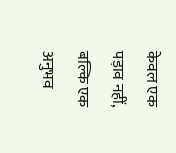केवल एक पड़ाव नहीं, बल्कि एक अनुभव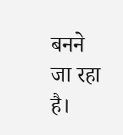बनने जा रहा है।